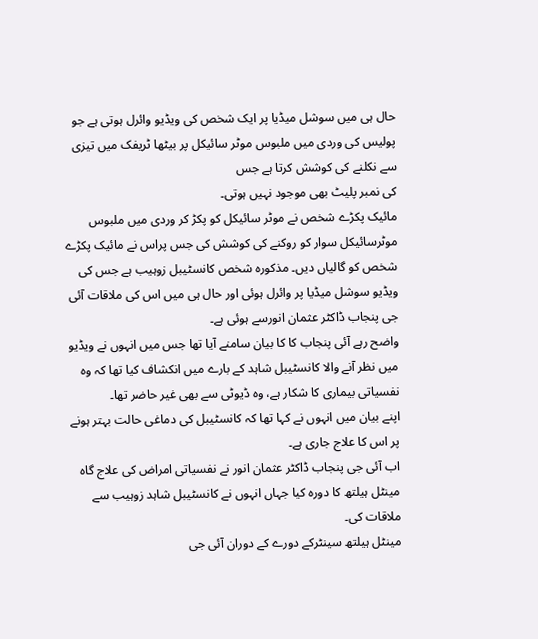حال ہی میں سوشل میڈیا پر ایک شخص کی ویڈیو وائرل ہوتی ہے جو پولیس کی وردی میں ملبوس موٹر سائیکل پر بیٹھا ٹریفک میں تیزی سے نکلنے کی کوشش کرتا ہے جس
کی نمبر پلیٹ بھی موجود نہیں ہوتی۔
مائیک پکڑے شخص نے موٹر سائیکل کو پکڑ کر وردی میں ملبوس موٹرسائیکل سوار کو روکنے کی کوشش کی جس پراس نے مائیک پکڑے شخص کو گالیاں دیں۔ مذکورہ شخص کانسٹیبل زوہیب ہے جس کی ویڈیو سوشل میڈیا پر وائرل ہوئی اور حال ہی میں اس کی ملاقات آئی جی پنجاب ڈاکٹر عثمان انورسے ہوئی ہے۔
واضح رہے آئی پنجاب کا کا بیان سامنے آیا تھا جس میں انہوں نے ویڈیو میں نظر آنے والا کانسٹیبل شاہد کے بارے میں انکشاف کیا تھا کہ وہ نفسیاتی بیماری کا شکار ہے، وہ ڈیوٹی سے بھی غیر حاضر تھا۔
اپنے بیان میں انہوں نے کہا تھا کہ کانسٹیبل کی دماغی حالت بہتر ہونے پر اس کا علاج جاری ہے۔
اب آئی جی پنجاب ڈاکٹر عثمان انور نے نفسیاتی امراض کی علاج گاہ مینٹل ہیلتھ کا دورہ کیا جہاں انہوں نے کانسٹیبل شاہد زوہیب سے ملاقات کی۔
مینٹل ہیلتھ سینٹرکے دورے کے دوران آئی جی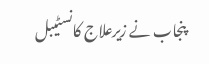پنجاب نے زیرعلاج کانسٹیبل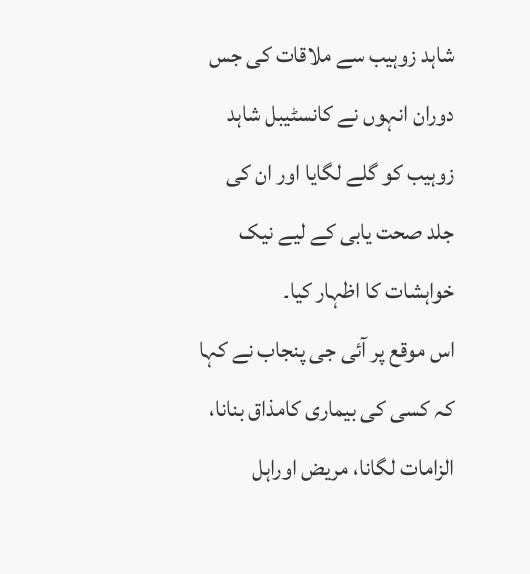شاہد زوہیب سے ملاقات کی جس دوران انہوں نے کانسٹیبل شاہد زوہیب کو گلے لگایا اور ان کی جلد صحت یابی کے لیے نیک خواہشات کا اظہار کیا۔
اس موقع پر آئی جی پنجاب نے کہا کہ کسی کی بیماری کامذاق بنانا، الزامات لگانا، مریض اوراہل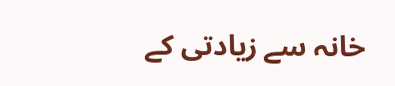خانہ سے زیادتی کے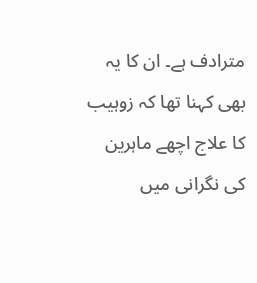مترادف ہے۔ ان کا یہ بھی کہنا تھا کہ زوہیب کا علاج اچھے ماہرین کی نگرانی میں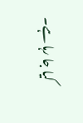کیا جا رہا ہے۔